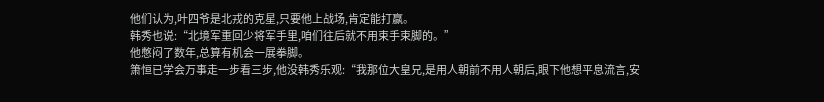他们认为,叶四爷是北戎的克星,只要他上战场,肯定能打赢。
韩秀也说:“北境军重回少将军手里,咱们往后就不用束手束脚的。”
他憋闷了数年,总算有机会一展拳脚。
箫恒已学会万事走一步看三步,他没韩秀乐观:“我那位大皇兄,是用人朝前不用人朝后,眼下他想平息流言,安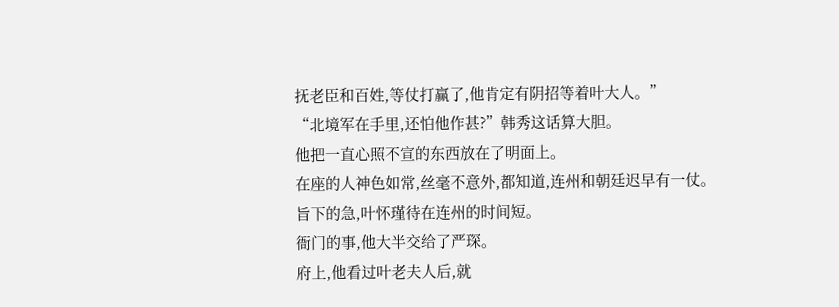抚老臣和百姓,等仗打赢了,他肯定有阴招等着叶大人。”
“北境军在手里,还怕他作甚?”韩秀这话算大胆。
他把一直心照不宣的东西放在了明面上。
在座的人神色如常,丝毫不意外,都知道,连州和朝廷迟早有一仗。
旨下的急,叶怀瑾待在连州的时间短。
衙门的事,他大半交给了严琛。
府上,他看过叶老夫人后,就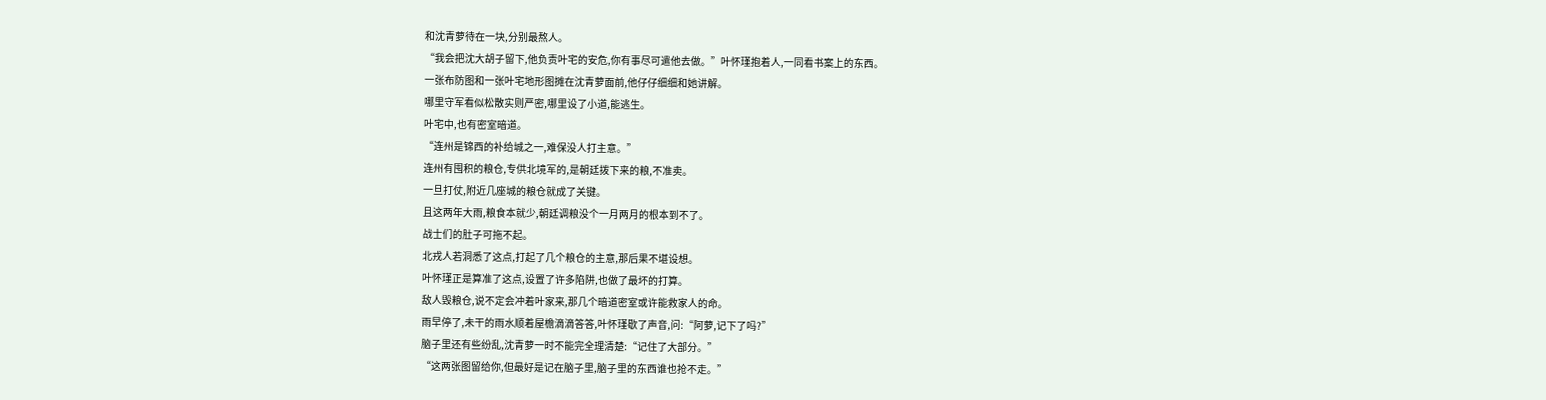和沈青萝待在一块,分别最熬人。
“我会把沈大胡子留下,他负责叶宅的安危,你有事尽可遣他去做。”叶怀瑾抱着人,一同看书案上的东西。
一张布防图和一张叶宅地形图摊在沈青萝面前,他仔仔细细和她讲解。
哪里守军看似松散实则严密,哪里设了小道,能逃生。
叶宅中,也有密室暗道。
“连州是锦西的补给城之一,难保没人打主意。”
连州有囤积的粮仓,专供北境军的,是朝廷拨下来的粮,不准卖。
一旦打仗,附近几座城的粮仓就成了关键。
且这两年大雨,粮食本就少,朝廷调粮没个一月两月的根本到不了。
战士们的肚子可拖不起。
北戎人若洞悉了这点,打起了几个粮仓的主意,那后果不堪设想。
叶怀瑾正是算准了这点,设置了许多陷阱,也做了最坏的打算。
敌人毁粮仓,说不定会冲着叶家来,那几个暗道密室或许能救家人的命。
雨早停了,未干的雨水顺着屋檐滴滴答答,叶怀瑾歇了声音,问:“阿萝,记下了吗?”
脑子里还有些纷乱,沈青萝一时不能完全理清楚:“记住了大部分。”
“这两张图留给你,但最好是记在脑子里,脑子里的东西谁也抢不走。”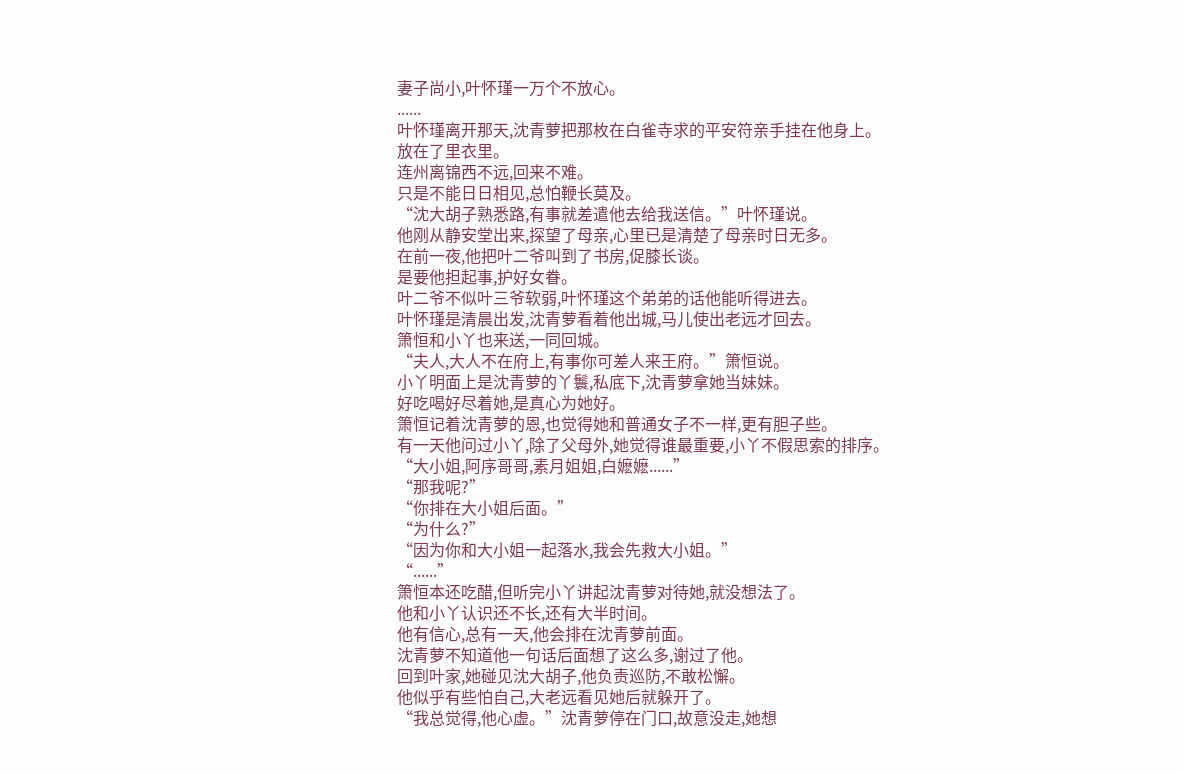妻子尚小,叶怀瑾一万个不放心。
......
叶怀瑾离开那天,沈青萝把那枚在白雀寺求的平安符亲手挂在他身上。
放在了里衣里。
连州离锦西不远,回来不难。
只是不能日日相见,总怕鞭长莫及。
“沈大胡子熟悉路,有事就差遣他去给我送信。”叶怀瑾说。
他刚从静安堂出来,探望了母亲,心里已是清楚了母亲时日无多。
在前一夜,他把叶二爷叫到了书房,促膝长谈。
是要他担起事,护好女眷。
叶二爷不似叶三爷软弱,叶怀瑾这个弟弟的话他能听得进去。
叶怀瑾是清晨出发,沈青萝看着他出城,马儿使出老远才回去。
箫恒和小丫也来送,一同回城。
“夫人,大人不在府上,有事你可差人来王府。”箫恒说。
小丫明面上是沈青萝的丫鬟,私底下,沈青萝拿她当妹妹。
好吃喝好尽着她,是真心为她好。
箫恒记着沈青萝的恩,也觉得她和普通女子不一样,更有胆子些。
有一天他问过小丫,除了父母外,她觉得谁最重要,小丫不假思索的排序。
“大小姐,阿序哥哥,素月姐姐,白嬷嬷......”
“那我呢?”
“你排在大小姐后面。”
“为什么?”
“因为你和大小姐一起落水,我会先救大小姐。”
“......”
箫恒本还吃醋,但听完小丫讲起沈青萝对待她,就没想法了。
他和小丫认识还不长,还有大半时间。
他有信心,总有一天,他会排在沈青萝前面。
沈青萝不知道他一句话后面想了这么多,谢过了他。
回到叶家,她碰见沈大胡子,他负责巡防,不敢松懈。
他似乎有些怕自己,大老远看见她后就躲开了。
“我总觉得,他心虚。”沈青萝停在门口,故意没走,她想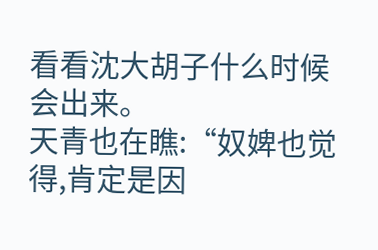看看沈大胡子什么时候会出来。
天青也在瞧:“奴婢也觉得,肯定是因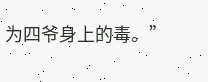为四爷身上的毒。”